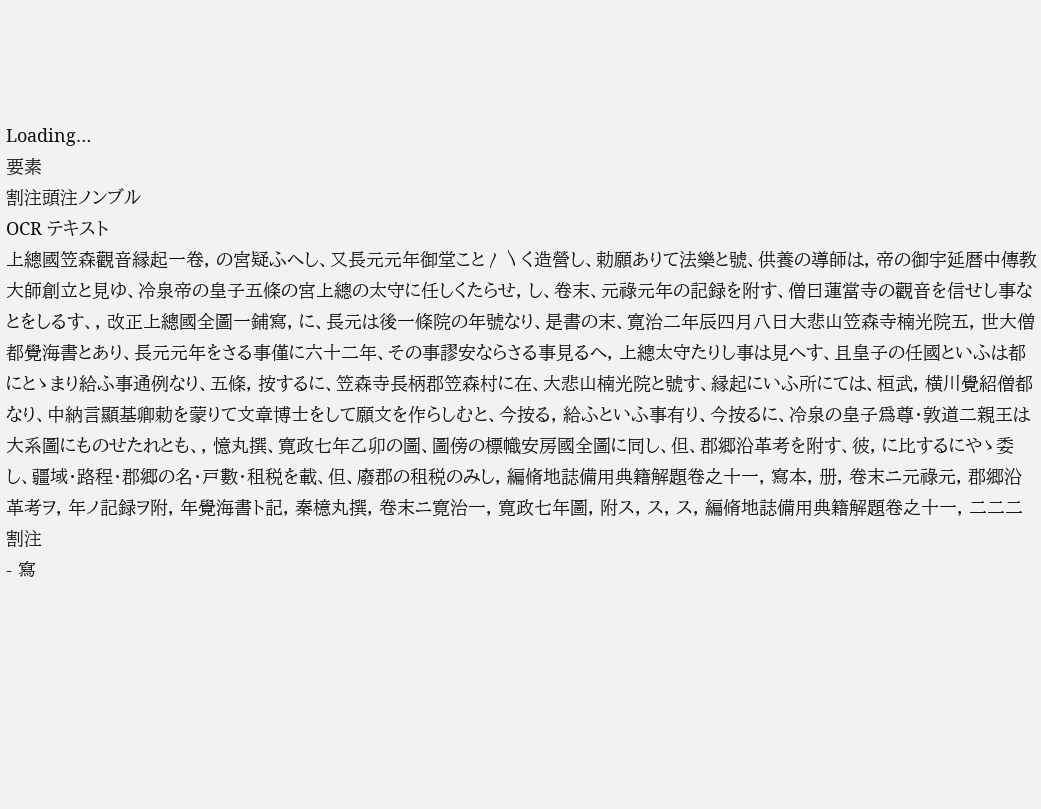Loading…
要素
割注頭注ノンブル
OCR テキスト
上總國笠森觀音縁起一卷, の宮疑ふへし、又長元元年御堂こと〳〵く造營し、勅願ありて法樂と號、供養の導師は, 帝の御宇延暦中傳教大師創立と見ゆ、冷泉帝の皇子五條の宮上總の太守に任しくたらせ, し、卷末、元祿元年の記録を附す、僧曰蓮當寺の觀音を信せし事なとをしるす、, 改正上總國全圖一鋪寫, に、長元は後一條院の年號なり、是書の末、寛治二年辰四月八日大悲山笠森寺楠光院五, 世大僧都覺海書とあり、長元元年をさる事僅に六十二年、その事謬安ならさる事見るへ, 上總太守たりし事は見へす、且皇子の任國といふは都にとゝまり給ふ事通例なり、五條, 按するに、笠森寺長柄郡笠森村に在、大悲山楠光院と號す、縁起にいふ所にては、桓武, 横川覺紹僧都なり、中納言顯基卿勅を蒙りて文章博士をして願文を作らしむと、今按る, 給ふといふ事有り、今按るに、冷泉の皇子爲尊・敦道二親王は大系圖にものせたれとも、, 憶丸撰、寛政七年乙卯の圖、圖傍の標幟安房國全圖に同し、但、郡郷沿革考を附す、彼, に比するにやゝ委し、疆域・路程・郡郷の名・戸數・租税を載、但、廢郡の租税のみし, 編脩地誌備用典籍解題卷之十一, 寫本, 册, 卷末ニ元祿元, 郡郷沿革考ヲ, 年ノ記録ヲ附, 年覺海書ト記, 秦檍丸撰, 卷末ニ寛治一, 寛政七年圖, 附ス, ス, ス, 編脩地誌備用典籍解題卷之十一, 二二二
割注
- 寫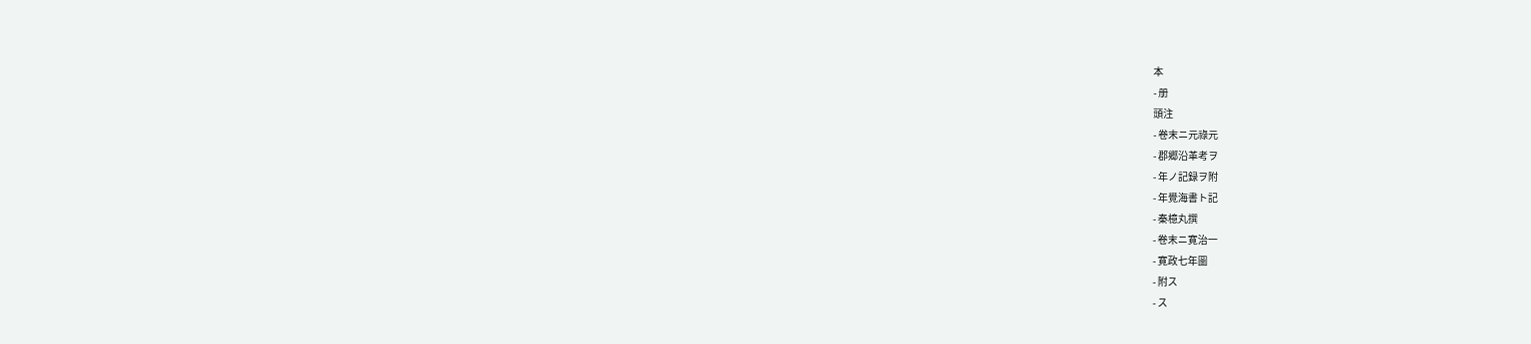本
- 册
頭注
- 卷末ニ元祿元
- 郡郷沿革考ヲ
- 年ノ記録ヲ附
- 年覺海書ト記
- 秦檍丸撰
- 卷末ニ寛治一
- 寛政七年圖
- 附ス
- ス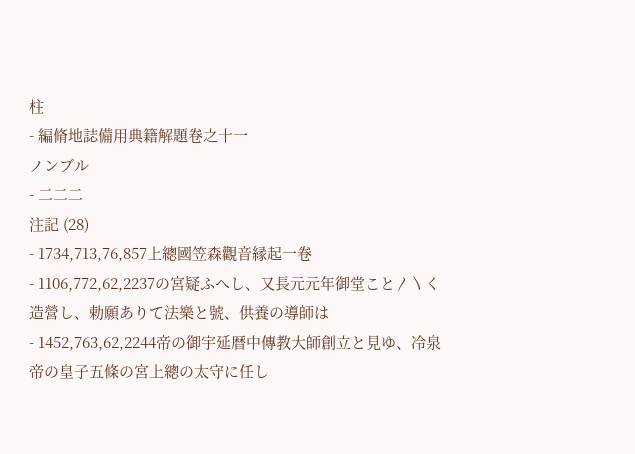柱
- 編脩地誌備用典籍解題卷之十一
ノンブル
- 二二二
注記 (28)
- 1734,713,76,857上總國笠森觀音縁起一卷
- 1106,772,62,2237の宮疑ふへし、又長元元年御堂こと〳〵く造營し、勅願ありて法樂と號、供養の導師は
- 1452,763,62,2244帝の御宇延暦中傳教大師創立と見ゆ、冷泉帝の皇子五條の宮上總の太守に任し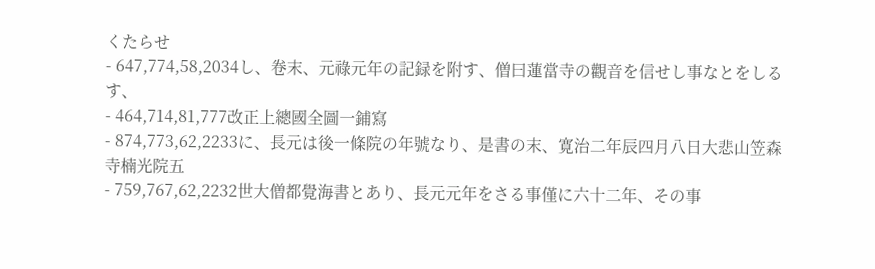くたらせ
- 647,774,58,2034し、卷末、元祿元年の記録を附す、僧曰蓮當寺の觀音を信せし事なとをしるす、
- 464,714,81,777改正上總國全圖一鋪寫
- 874,773,62,2233に、長元は後一條院の年號なり、是書の末、寛治二年辰四月八日大悲山笠森寺楠光院五
- 759,767,62,2232世大僧都覺海書とあり、長元元年をさる事僅に六十二年、その事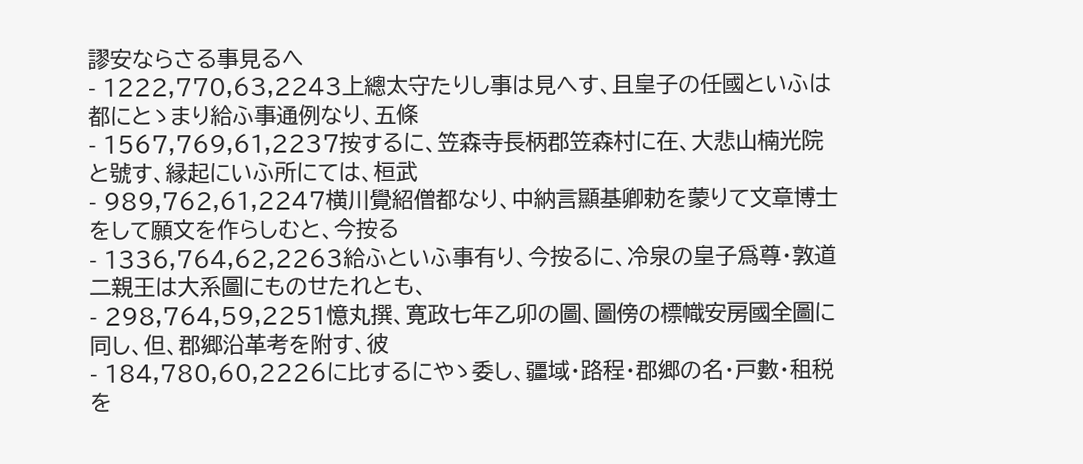謬安ならさる事見るへ
- 1222,770,63,2243上總太守たりし事は見へす、且皇子の任國といふは都にとゝまり給ふ事通例なり、五條
- 1567,769,61,2237按するに、笠森寺長柄郡笠森村に在、大悲山楠光院と號す、縁起にいふ所にては、桓武
- 989,762,61,2247横川覺紹僧都なり、中納言顯基卿勅を蒙りて文章博士をして願文を作らしむと、今按る
- 1336,764,62,2263給ふといふ事有り、今按るに、冷泉の皇子爲尊・敦道二親王は大系圖にものせたれとも、
- 298,764,59,2251憶丸撰、寛政七年乙卯の圖、圖傍の標幟安房國全圖に同し、但、郡郷沿革考を附す、彼
- 184,780,60,2226に比するにやゝ委し、疆域・路程・郡郷の名・戸數・租税を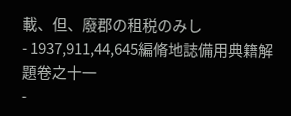載、但、廢郡の租税のみし
- 1937,911,44,645編脩地誌備用典籍解題卷之十一
-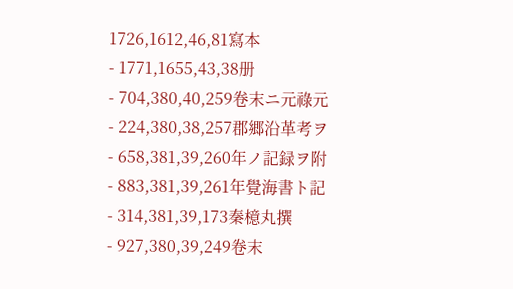1726,1612,46,81寫本
- 1771,1655,43,38册
- 704,380,40,259卷末ニ元祿元
- 224,380,38,257郡郷沿革考ヲ
- 658,381,39,260年ノ記録ヲ附
- 883,381,39,261年覺海書ト記
- 314,381,39,173秦檍丸撰
- 927,380,39,249卷末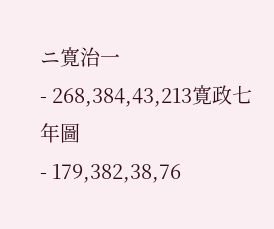ニ寛治一
- 268,384,43,213寛政七年圖
- 179,382,38,76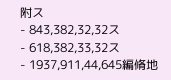附ス
- 843,382,32,32ス
- 618,382,33,32ス
- 1937,911,44,645編脩地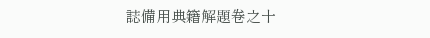誌備用典籍解題卷之十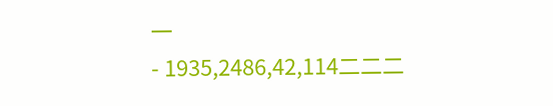一
- 1935,2486,42,114二二二